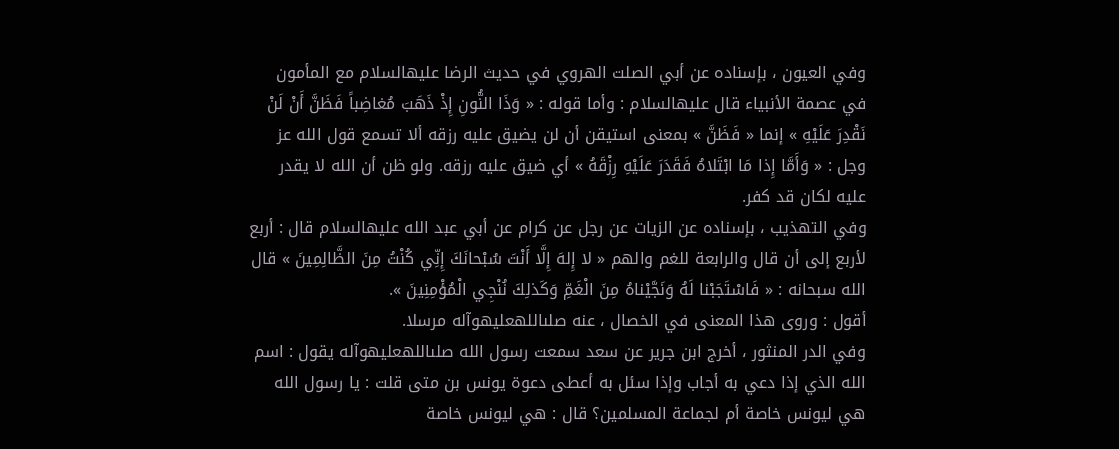وفي العيون ، بإسناده عن أبي الصلت الهروي في حديث الرضا عليهالسلام مع المأمون في عصمة الأنبياء قال عليهالسلام : وأما قوله : « وَذَا النُّونِ إِذْ ذَهَبَ مُغاضِباً فَظَنَّ أَنْ لَنْ نَقْدِرَ عَلَيْهِ » إنما « فَظَنَّ » بمعنى استيقن أن لن يضيق عليه رزقه ألا تسمع قول الله عز وجل : « وَأَمَّا إِذا مَا ابْتَلاهُ فَقَدَرَ عَلَيْهِ رِزْقَهُ » أي ضيق عليه رزقه. ولو ظن أن الله لا يقدر عليه لكان قد كفر.
وفي التهذيب ، بإسناده عن الزيات عن رجل عن كرام عن أبي عبد الله عليهالسلام قال : أربع لأربع إلى أن قال والرابعة للغم والهم « لا إِلهَ إِلَّا أَنْتَ سُبْحانَكَ إِنِّي كُنْتُ مِنَ الظَّالِمِينَ » قال الله سبحانه : « فَاسْتَجَبْنا لَهُ وَنَجَّيْناهُ مِنَ الْغَمِّ وَكَذلِكَ نُنْجِي الْمُؤْمِنِينَ ».
أقول : وروى هذا المعنى في الخصال ، عنه صلىاللهعليهوآله مرسلا.
وفي الدر المنثور ، أخرج ابن جرير عن سعد سمعت رسول الله صلىاللهعليهوآله يقول : اسم الله الذي إذا دعي به أجاب وإذا سئل به أعطى دعوة يونس بن متى قلت : يا رسول الله هي ليونس خاصة أم لجماعة المسلمين؟ قال : هي ليونس خاصة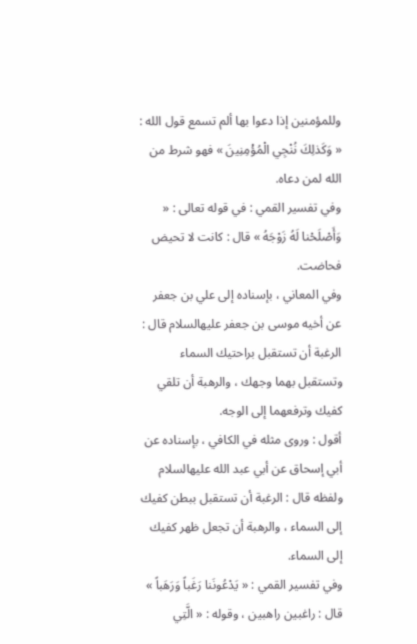وللمؤمنين إذا دعوا بها ألم تسمع قول الله : « وَكَذلِكَ نُنْجِي الْمُؤْمِنِينَ » فهو شرط من الله لمن دعاه.
وفي تفسير القمي : في قوله تعالى : « وَأَصْلَحْنا لَهُ زَوْجَهُ » قال : كانت لا تحيض فحاضت.
وفي المعاني ، بإسناده إلى علي بن جعفر عن أخيه موسى بن جعفر عليهالسلام قال : الرغبة أن تستقبل براحتيك السماء وتستقبل بهما وجهك ، والرهبة أن تلقي كفيك وترفعهما إلى الوجه.
أقول : وروى مثله في الكافي ، بإسناده عن أبي إسحاق عن أبي عبد الله عليهالسلام ولفظه قال : الرغبة أن تستقبل ببطن كفيك إلى السماء ، والرهبة أن تجعل ظهر كفيك إلى السماء.
وفي تفسير القمي : « يَدْعُونَنا رَغَباً وَرَهَباً » قال : راغبين راهبين ، وقوله : « الَّتِي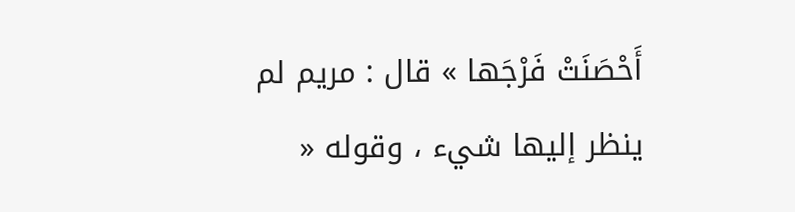أَحْصَنَتْ فَرْجَها » قال : مريم لم ينظر إليها شيء ، وقوله «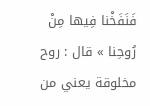فَنَفَخْنا فِيها مِنْ رُوحِنا » قال : روح مخلوقة يعني من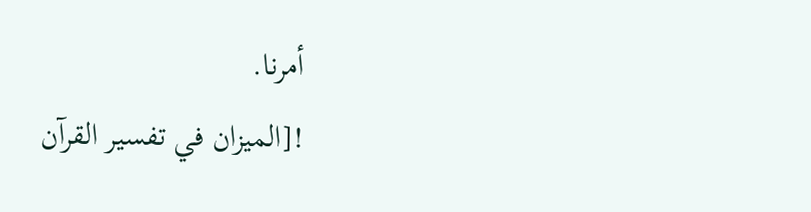أمرنا.
![الميزان في تفسير القرآن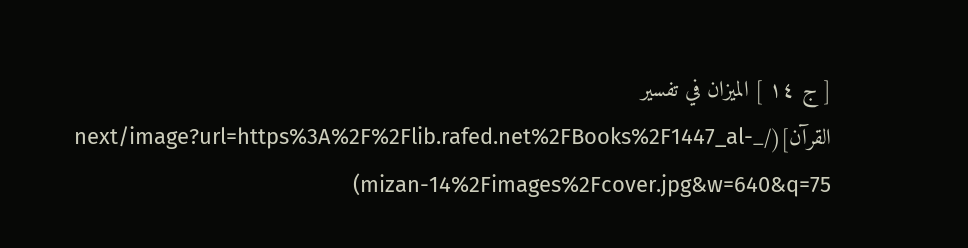[ ج ١٤ ] الميزان في تفسير القرآن](/_next/image?url=https%3A%2F%2Flib.rafed.net%2FBooks%2F1447_al-mizan-14%2Fimages%2Fcover.jpg&w=640&q=75)